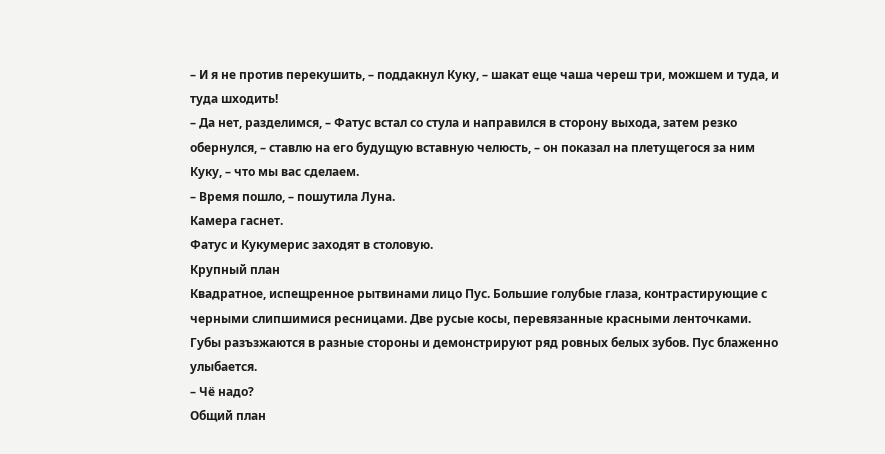– И я не против перекушить, – поддакнул Куку, – шакат еще чаша череш три, можшем и туда, и туда шходить!
– Да нет, разделимся, – Фатус встал со стула и направился в сторону выхода, затем резко обернулся, – ставлю на его будущую вставную челюсть, – он показал на плетущегося за ним Куку, – что мы вас сделаем.
– Время пошло, – пошутила Луна.
Камера гаснет.
Фатус и Кукумерис заходят в столовую.
Крупный план
Квадратное, испещренное рытвинами лицо Пус. Большие голубые глаза, контрастирующие с черными слипшимися ресницами. Две русые косы, перевязанные красными ленточками.
Губы разъзжаются в разные стороны и демонстрируют ряд ровных белых зубов. Пус блаженно улыбается.
– Чё надо?
Общий план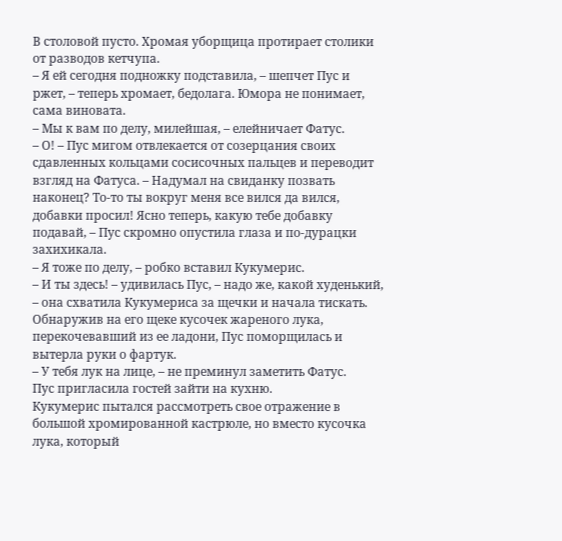В столовой пусто. Хромая уборщица протирает столики от разводов кетчупа.
– Я ей сегодня подножку подставила, – шепчет Пус и ржет, – теперь хромает, бедолага. Юмора не понимает, сама виновата.
– Мы к вам по делу, милейшая, – елейничает Фатус.
– О! – Пус мигом отвлекается от созерцания своих сдавленных кольцами сосисочных пальцев и переводит взгляд на Фатуса. – Надумал на свиданку позвать наконец? То-то ты вокруг меня все вился да вился, добавки просил! Ясно теперь, какую тебе добавку подавай, – Пус скромно опустила глаза и по-дурацки захихикала.
– Я тоже по делу, – робко вставил Кукумерис.
– И ты здесь! – удивилась Пус, – надо же, какой худенький, – она схватила Кукумериса за щечки и начала тискать. Обнаружив на его щеке кусочек жареного лука, перекочевавший из ее ладони, Пус поморщилась и вытерла руки о фартук.
– У тебя лук на лице, – не преминул заметить Фатус.
Пус пригласила гостей зайти на кухню.
Кукумерис пытался рассмотреть свое отражение в большой хромированной кастрюле, но вместо кусочка лука, который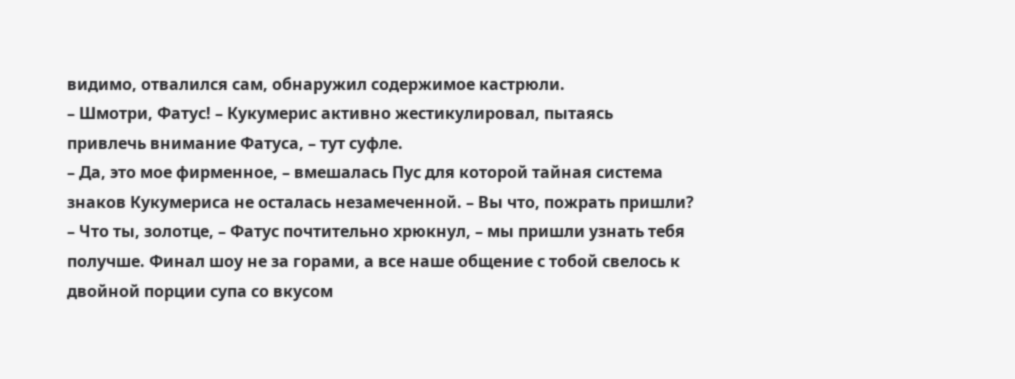видимо, отвалился сам, обнаружил содержимое кастрюли.
– Шмотри, Фатус! – Кукумерис активно жестикулировал, пытаясь привлечь внимание Фатуса, – тут суфле.
– Да, это мое фирменное, – вмешалась Пус для которой тайная система знаков Кукумериса не осталась незамеченной. – Вы что, пожрать пришли?
– Что ты, золотце, – Фатус почтительно хрюкнул, – мы пришли узнать тебя получше. Финал шоу не за горами, а все наше общение с тобой свелось к двойной порции супа со вкусом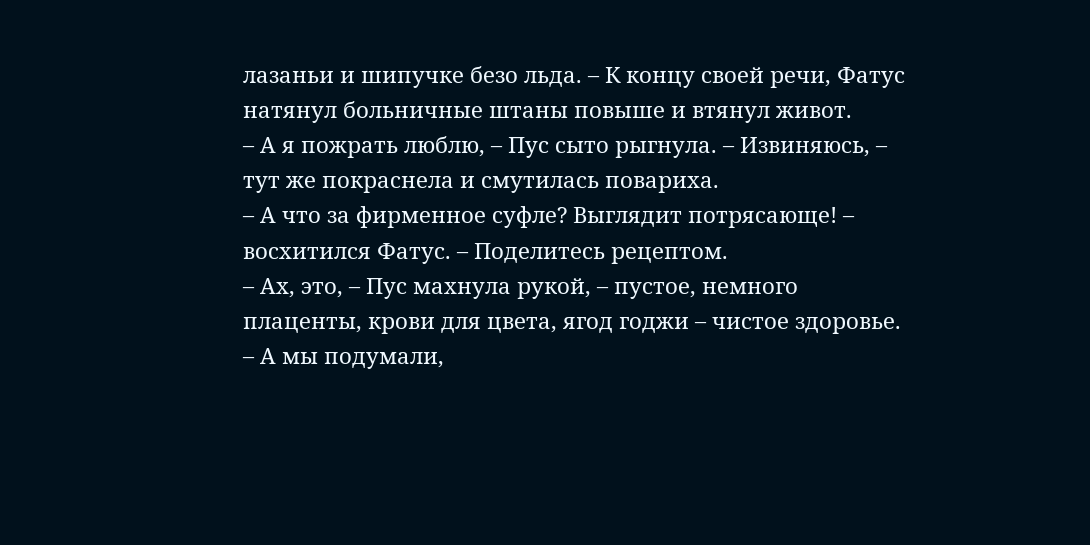лазаньи и шипучке безо льда. – К концу своей речи, Фатус натянул больничные штаны повыше и втянул живот.
– А я пожрать люблю, – Пус сыто рыгнула. – Извиняюсь, – тут же покраснела и смутилась повариха.
– А что за фирменное суфле? Выглядит потрясающе! – восхитился Фатус. – Поделитесь рецептом.
– Ах, это, – Пус махнула рукой, – пустое, немного плаценты, крови для цвета, ягод годжи – чистое здоровье.
– А мы подумали,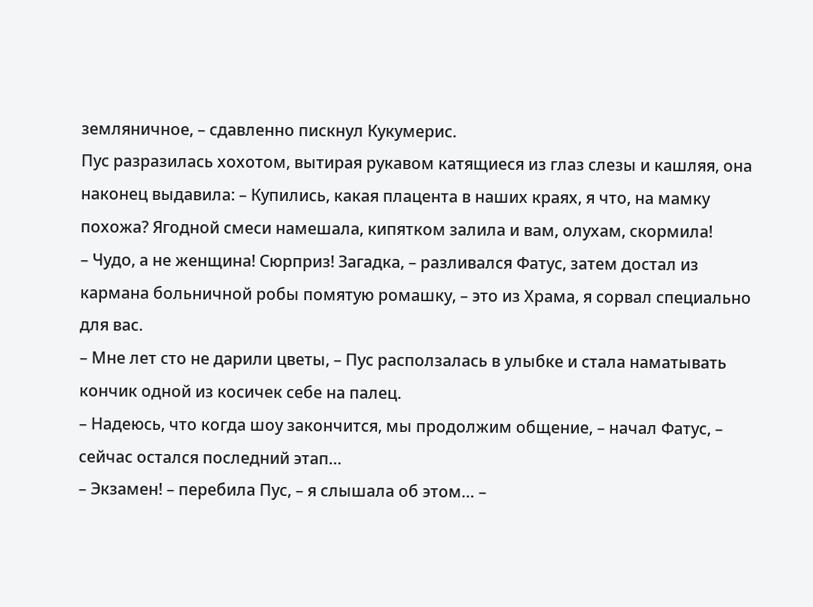земляничное, – сдавленно пискнул Кукумерис.
Пус разразилась хохотом, вытирая рукавом катящиеся из глаз слезы и кашляя, она наконец выдавила: – Купились, какая плацента в наших краях, я что, на мамку похожа? Ягодной смеси намешала, кипятком залила и вам, олухам, скормила!
– Чудо, а не женщина! Сюрприз! Загадка, – разливался Фатус, затем достал из кармана больничной робы помятую ромашку, – это из Храма, я сорвал специально для вас.
– Мне лет сто не дарили цветы, – Пус расползалась в улыбке и стала наматывать кончик одной из косичек себе на палец.
– Надеюсь, что когда шоу закончится, мы продолжим общение, – начал Фатус, – сейчас остался последний этап…
– Экзамен! – перебила Пус, – я слышала об этом… –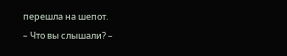перешла на шепот.
– Что вы слышали? –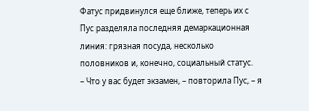Фатус придвинулся еще ближе, теперь их с Пус разделяла последняя демаркационная линия: грязная посуда, несколько половников и, конечно, социальный статус.
– Что у вас будет экзамен, – повторила Пус, – я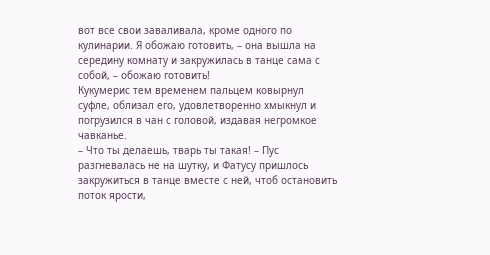вот все свои заваливала, кроме одного по кулинарии. Я обожаю готовить, – она вышла на середину комнату и закружилась в танце сама с собой, – обожаю готовить!
Кукумерис тем временем пальцем ковырнул суфле, облизал его, удовлетворенно хмыкнул и погрузился в чан с головой, издавая негромкое чавканье.
– Что ты делаешь, тварь ты такая! – Пус разгневалась не на шутку, и Фатусу пришлось закружиться в танце вместе с ней, чтоб остановить поток ярости,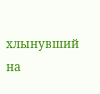хлынувший на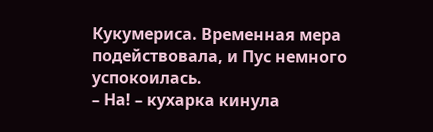Кукумериса. Временная мера подействовала, и Пус немного успокоилась.
– На! – кухарка кинула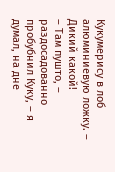Кукумерису в лоб алюминиевую ложку. – Дикий какой!
– Там пушто, – раздосадованно пробубнил Куку, – я думал, на дне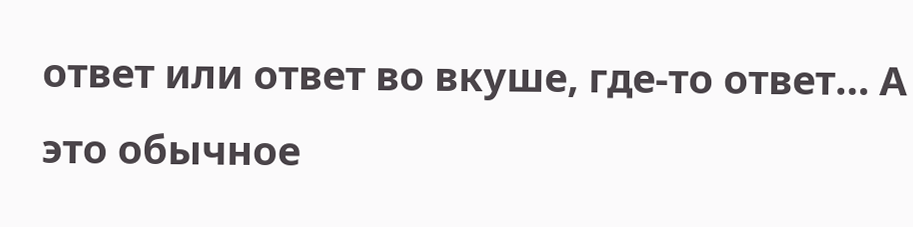ответ или ответ во вкуше, где-то ответ… А это обычное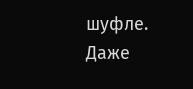шуфле. Даже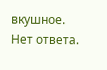вкушное. Нет ответа.